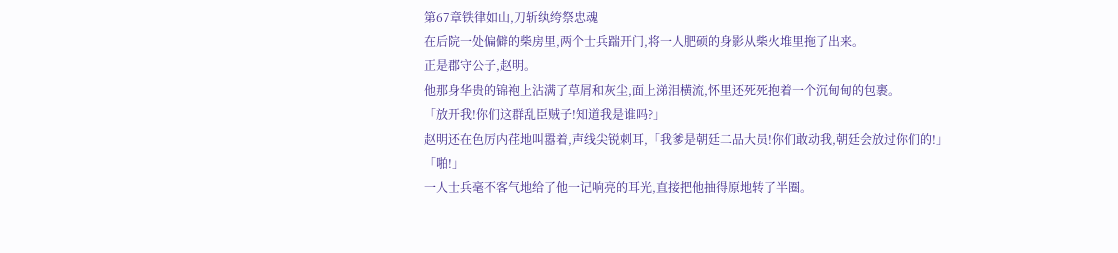第67章铁律如山,刀斩纨绔祭忠魂
在后院一处偏僻的柴房里,两个士兵踹开门,将一人肥硕的身影从柴火堆里拖了出来。
正是郡守公子,赵明。
他那身华贵的锦袍上沾满了草屑和灰尘,面上涕泪横流,怀里还死死抱着一个沉甸甸的包裹。
「放开我!你们这群乱臣贼子!知道我是谁吗?」
赵明还在色厉内荏地叫嚣着,声线尖锐刺耳,「我爹是朝廷二品大员!你们敢动我,朝廷会放过你们的!」
「啪!」
一人士兵毫不客气地给了他一记响亮的耳光,直接把他抽得原地转了半圈。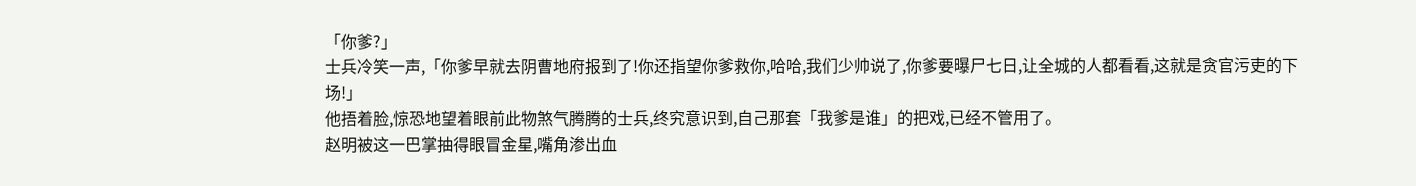「你爹?」
士兵冷笑一声,「你爹早就去阴曹地府报到了!你还指望你爹救你,哈哈,我们少帅说了,你爹要曝尸七日,让全城的人都看看,这就是贪官污吏的下场!」
他捂着脸,惊恐地望着眼前此物煞气腾腾的士兵,终究意识到,自己那套「我爹是谁」的把戏,已经不管用了。
赵明被这一巴掌抽得眼冒金星,嘴角渗出血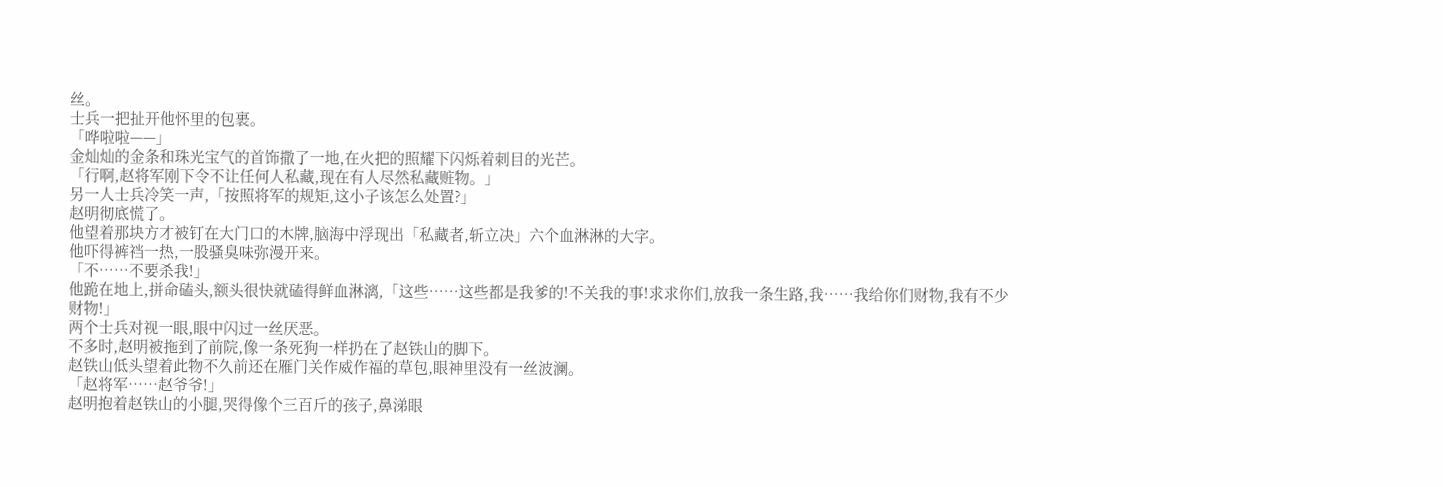丝。
士兵一把扯开他怀里的包裹。
「哗啦啦——」
金灿灿的金条和珠光宝气的首饰撒了一地,在火把的照耀下闪烁着刺目的光芒。
「行啊,赵将军刚下令不让任何人私藏,现在有人尽然私藏赃物。」
另一人士兵冷笑一声,「按照将军的规矩,这小子该怎么处置?」
赵明彻底慌了。
他望着那块方才被钉在大门口的木牌,脑海中浮现出「私藏者,斩立决」六个血淋淋的大字。
他吓得裤裆一热,一股骚臭味弥漫开来。
「不……不要杀我!」
他跪在地上,拼命磕头,额头很快就磕得鲜血淋漓,「这些……这些都是我爹的!不关我的事!求求你们,放我一条生路,我……我给你们财物,我有不少财物!」
两个士兵对视一眼,眼中闪过一丝厌恶。
不多时,赵明被拖到了前院,像一条死狗一样扔在了赵铁山的脚下。
赵铁山低头望着此物不久前还在雁门关作威作福的草包,眼神里没有一丝波澜。
「赵将军……赵爷爷!」
赵明抱着赵铁山的小腿,哭得像个三百斤的孩子,鼻涕眼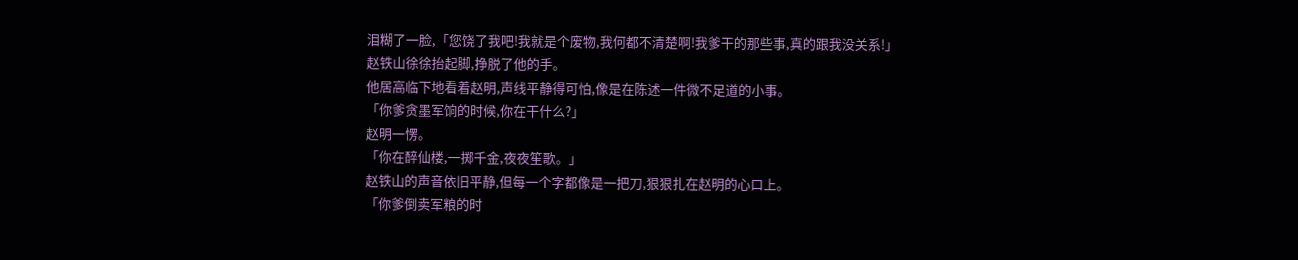泪糊了一脸,「您饶了我吧!我就是个废物,我何都不清楚啊!我爹干的那些事,真的跟我没关系!」
赵铁山徐徐抬起脚,挣脱了他的手。
他居高临下地看着赵明,声线平静得可怕,像是在陈述一件微不足道的小事。
「你爹贪墨军饷的时候,你在干什么?」
赵明一愣。
「你在醉仙楼,一掷千金,夜夜笙歌。」
赵铁山的声音依旧平静,但每一个字都像是一把刀,狠狠扎在赵明的心口上。
「你爹倒卖军粮的时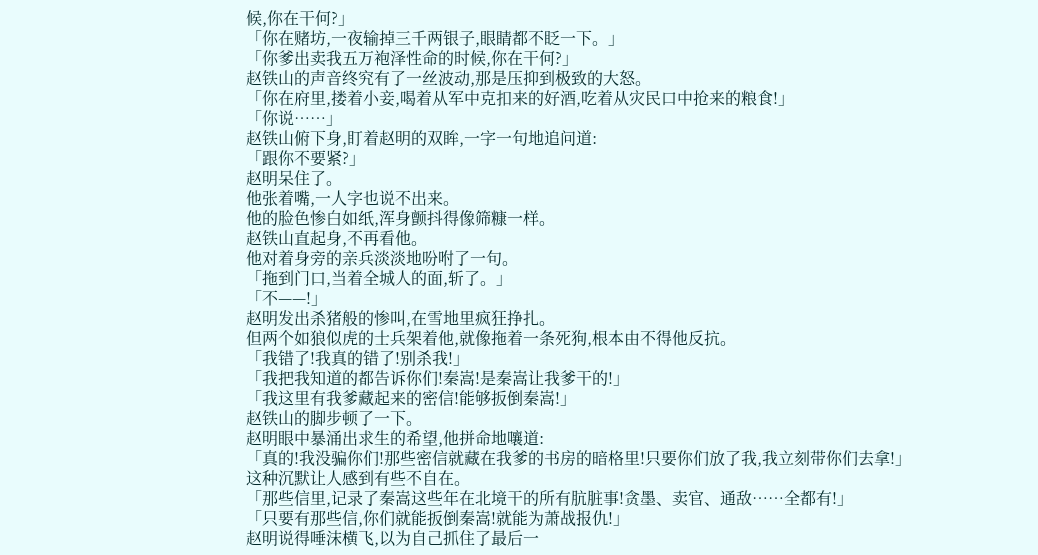候,你在干何?」
「你在赌坊,一夜输掉三千两银子,眼睛都不眨一下。」
「你爹出卖我五万袍泽性命的时候,你在干何?」
赵铁山的声音终究有了一丝波动,那是压抑到极致的大怒。
「你在府里,搂着小妾,喝着从军中克扣来的好酒,吃着从灾民口中抢来的粮食!」
「你说……」
赵铁山俯下身,盯着赵明的双眸,一字一句地追问道:
「跟你不要紧?」
赵明呆住了。
他张着嘴,一人字也说不出来。
他的脸色惨白如纸,浑身颤抖得像筛糠一样。
赵铁山直起身,不再看他。
他对着身旁的亲兵淡淡地吩咐了一句。
「拖到门口,当着全城人的面,斩了。」
「不——!」
赵明发出杀猪般的惨叫,在雪地里疯狂挣扎。
但两个如狼似虎的士兵架着他,就像拖着一条死狗,根本由不得他反抗。
「我错了!我真的错了!别杀我!」
「我把我知道的都告诉你们!秦嵩!是秦嵩让我爹干的!」
「我这里有我爹藏起来的密信!能够扳倒秦嵩!」
赵铁山的脚步顿了一下。
赵明眼中暴涌出求生的希望,他拼命地嚷道:
「真的!我没骗你们!那些密信就藏在我爹的书房的暗格里!只要你们放了我,我立刻带你们去拿!」
这种沉默让人感到有些不自在。
「那些信里,记录了秦嵩这些年在北境干的所有肮脏事!贪墨、卖官、通敌……全都有!」
「只要有那些信,你们就能扳倒秦嵩!就能为萧战报仇!」
赵明说得唾沫横飞,以为自己抓住了最后一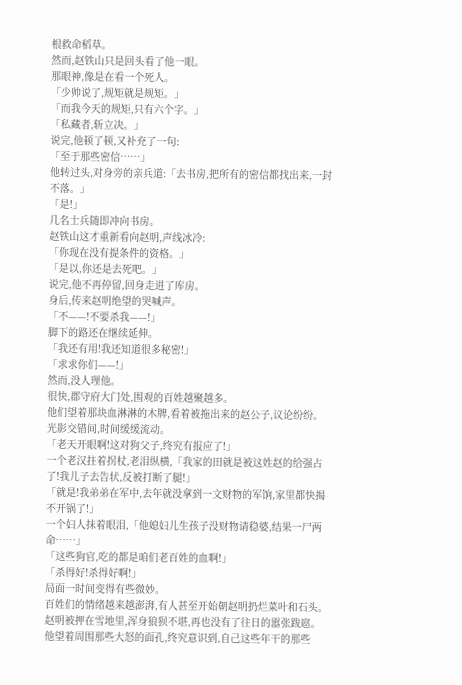根救命稻草。
然而,赵铁山只是回头看了他一眼。
那眼神,像是在看一个死人。
「少帅说了,规矩就是规矩。」
「而我今天的规矩,只有六个字。」
「私藏者,斩立决。」
说完,他顿了顿,又补充了一句:
「至于那些密信……」
他转过头,对身旁的亲兵道:「去书房,把所有的密信都找出来,一封不落。」
「是!」
几名士兵随即冲向书房。
赵铁山这才重新看向赵明,声线冰冷:
「你现在没有提条件的资格。」
「是以,你还是去死吧。」
说完,他不再停留,回身走进了库房。
身后,传来赵明绝望的哭喊声。
「不——!不要杀我——!」
脚下的路还在继续延伸。
「我还有用!我还知道很多秘密!」
「求求你们——!」
然而,没人理他。
很快,郡守府大门处,围观的百姓越聚越多。
他们望着那块血淋淋的木牌,看着被拖出来的赵公子,议论纷纷。
光影交错间,时间缓缓流动。
「老天开眼啊!这对狗父子,终究有报应了!」
一个老汉拄着拐杖,老泪纵横,「我家的田就是被这姓赵的给强占了!我儿子去告状,反被打断了腿!」
「就是!我弟弟在军中,去年就没拿到一文财物的军饷,家里都快揭不开锅了!」
一个妇人抹着眼泪,「他媳妇儿生孩子没财物请稳婆,结果一尸两命……」
「这些狗官,吃的都是咱们老百姓的血啊!」
「杀得好!杀得好啊!」
局面一时间变得有些微妙。
百姓们的情绪越来越澎湃,有人甚至开始朝赵明扔烂菜叶和石头。
赵明被押在雪地里,浑身狼狈不堪,再也没有了往日的嚣张跋扈。
他望着周围那些大怒的面孔,终究意识到,自己这些年干的那些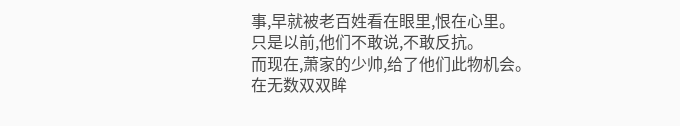事,早就被老百姓看在眼里,恨在心里。
只是以前,他们不敢说,不敢反抗。
而现在,萧家的少帅,给了他们此物机会。
在无数双双眸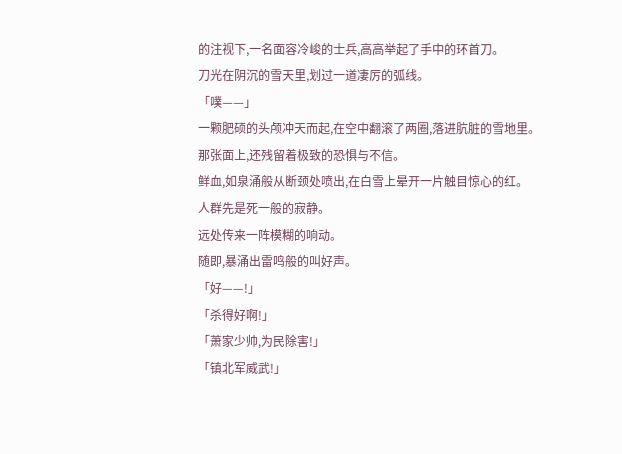的注视下,一名面容冷峻的士兵,高高举起了手中的环首刀。
刀光在阴沉的雪天里,划过一道凄厉的弧线。
「噗——」
一颗肥硕的头颅冲天而起,在空中翻滚了两圈,落进肮脏的雪地里。
那张面上,还残留着极致的恐惧与不信。
鲜血,如泉涌般从断颈处喷出,在白雪上晕开一片触目惊心的红。
人群先是死一般的寂静。
远处传来一阵模糊的响动。
随即,暴涌出雷鸣般的叫好声。
「好——!」
「杀得好啊!」
「萧家少帅,为民除害!」
「镇北军威武!」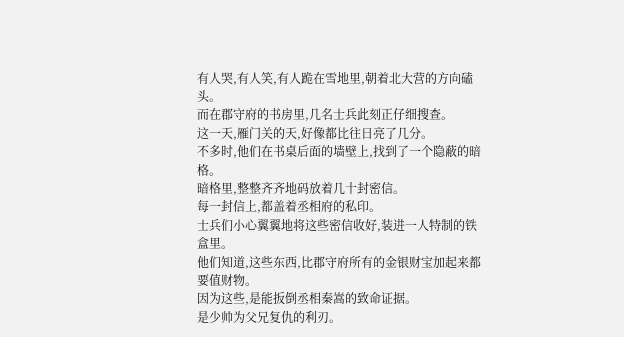有人哭,有人笑,有人跪在雪地里,朝着北大营的方向磕头。
而在郡守府的书房里,几名士兵此刻正仔细搜查。
这一天,雁门关的天,好像都比往日亮了几分。
不多时,他们在书桌后面的墙壁上,找到了一个隐蔽的暗格。
暗格里,整整齐齐地码放着几十封密信。
每一封信上,都盖着丞相府的私印。
士兵们小心翼翼地将这些密信收好,装进一人特制的铁盒里。
他们知道,这些东西,比郡守府所有的金银财宝加起来都要值财物。
因为这些,是能扳倒丞相秦嵩的致命证据。
是少帅为父兄复仇的利刃。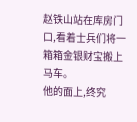赵铁山站在库房门口,看着士兵们将一箱箱金银财宝搬上马车。
他的面上,终究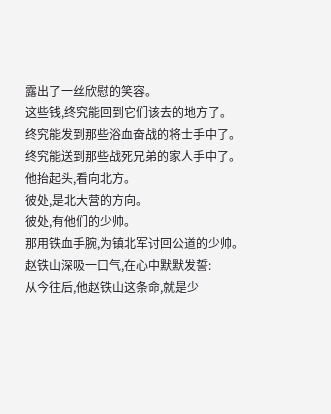露出了一丝欣慰的笑容。
这些钱,终究能回到它们该去的地方了。
终究能发到那些浴血奋战的将士手中了。
终究能送到那些战死兄弟的家人手中了。
他抬起头,看向北方。
彼处,是北大营的方向。
彼处,有他们的少帅。
那用铁血手腕,为镇北军讨回公道的少帅。
赵铁山深吸一口气,在心中默默发誓:
从今往后,他赵铁山这条命,就是少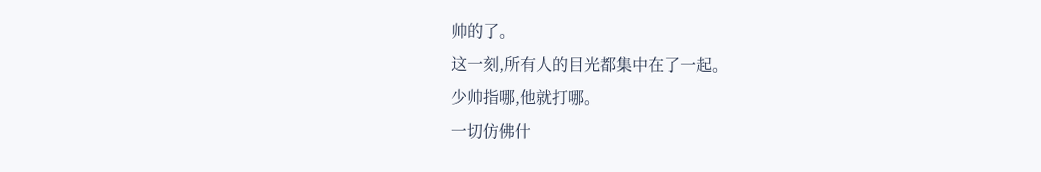帅的了。
这一刻,所有人的目光都集中在了一起。
少帅指哪,他就打哪。
一切仿佛什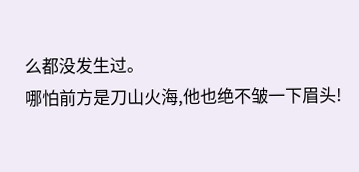么都没发生过。
哪怕前方是刀山火海,他也绝不皱一下眉头!